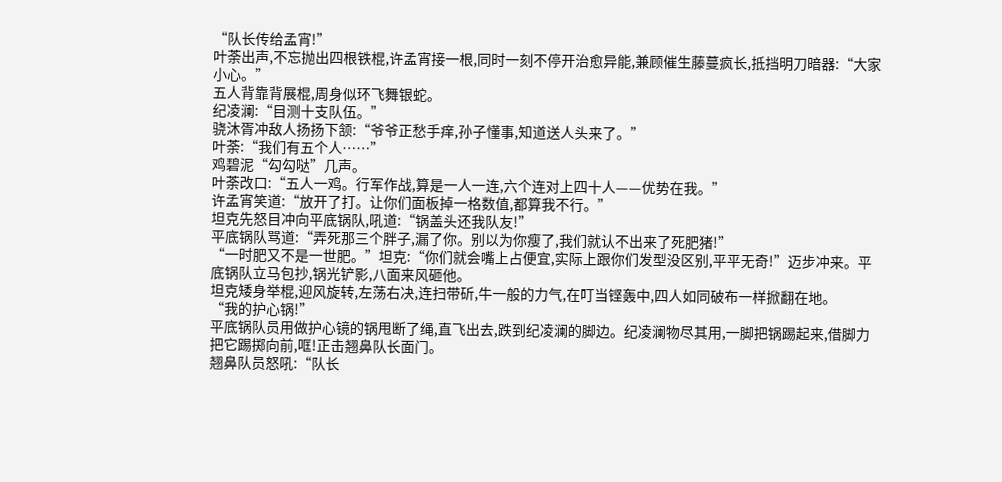“队长传给孟宵!”
叶荼出声,不忘抛出四根铁棍,许孟宵接一根,同时一刻不停开治愈异能,兼顾催生藤蔓疯长,抵挡明刀暗器:“大家小心。”
五人背靠背展棍,周身似环飞舞银蛇。
纪凌澜:“目测十支队伍。”
骁沐胥冲敌人扬扬下颔:“爷爷正愁手痒,孙子懂事,知道送人头来了。”
叶荼:“我们有五个人……”
鸡碧泥“勾勾哒”几声。
叶荼改口:“五人一鸡。行军作战,算是一人一连,六个连对上四十人——优势在我。”
许孟宵笑道:“放开了打。让你们面板掉一格数值,都算我不行。”
坦克先怒目冲向平底锅队,吼道:“锅盖头还我队友!”
平底锅队骂道:“弄死那三个胖子,漏了你。别以为你瘦了,我们就认不出来了死肥猪!”
“一时肥又不是一世肥。”坦克:“你们就会嘴上占便宜,实际上跟你们发型没区别,平平无奇!”迈步冲来。平底锅队立马包抄,锅光铲影,八面来风砸他。
坦克矮身举棍,迎风旋转,左荡右决,连扫带斫,牛一般的力气,在叮当铿轰中,四人如同破布一样掀翻在地。
“我的护心锅!”
平底锅队员用做护心镜的锅甩断了绳,直飞出去,跌到纪凌澜的脚边。纪凌澜物尽其用,一脚把锅踢起来,借脚力把它踢掷向前,哐!正击翘鼻队长面门。
翘鼻队员怒吼:“队长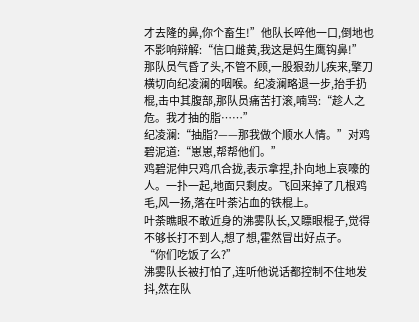才去隆的鼻,你个畜生!”他队长啐他一口,倒地也不影响辩解:“信口雌黄,我这是妈生鹰钩鼻!”
那队员气昏了头,不管不顾,一股狠劲儿疾来,擎刀横切向纪凌澜的咽喉。纪凌澜略退一步,抬手扔棍,击中其腹部,那队员痛苦打滚,喃骂:“趁人之危。我才抽的脂……”
纪凌澜:“抽脂?——那我做个顺水人情。”对鸡碧泥道:“崽崽,帮帮他们。”
鸡碧泥伸只鸡爪合拢,表示拿捏,扑向地上哀嚎的人。一扑一起,地面只剩皮。飞回来掉了几根鸡毛,风一扬,落在叶荼沾血的铁棍上。
叶荼瞧眼不敢近身的沸雾队长,又瞟眼棍子,觉得不够长打不到人,想了想,霍然冒出好点子。
“你们吃饭了么?”
沸雾队长被打怕了,连听他说话都控制不住地发抖,然在队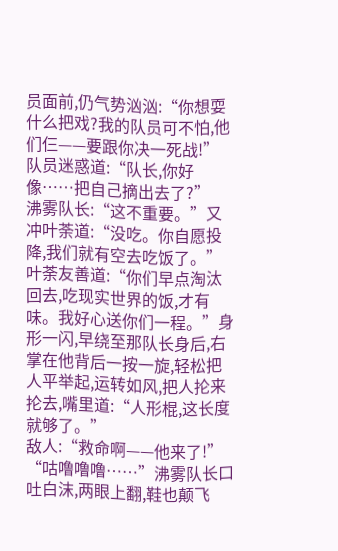员面前,仍气势汹汹:“你想耍什么把戏?我的队员可不怕,他们仨——要跟你决一死战!”
队员迷惑道:“队长,你好像……把自己摘出去了?”
沸雾队长:“这不重要。”又冲叶荼道:“没吃。你自愿投降,我们就有空去吃饭了。”
叶荼友善道:“你们早点淘汰回去,吃现实世界的饭,才有味。我好心送你们一程。”身形一闪,早绕至那队长身后,右掌在他背后一按一旋,轻松把人平举起,运转如风,把人抡来抡去,嘴里道:“人形棍,这长度就够了。”
敌人:“救命啊——他来了!”
“咕噜噜噜……”沸雾队长口吐白沫,两眼上翻,鞋也颠飞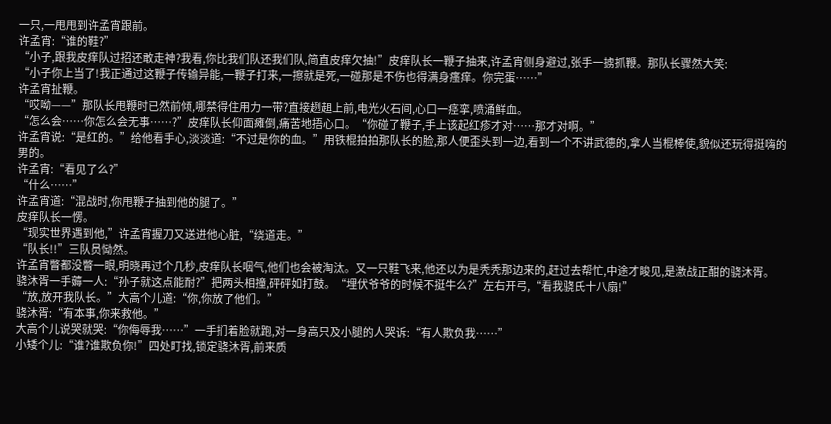一只,一甩甩到许孟宵跟前。
许孟宵:“谁的鞋?”
“小子,跟我皮痒队过招还敢走神?我看,你比我们队还我们队,简直皮痒欠抽!”皮痒队长一鞭子抽来,许孟宵侧身避过,张手一掳抓鞭。那队长骤然大笑:
“小子你上当了!我正通过这鞭子传输异能,一鞭子打来,一擦就是死,一碰那是不伤也得满身瘙痒。你完蛋……”
许孟宵扯鞭。
“哎呦——”那队长甩鞭时已然前倾,哪禁得住用力一带?直接趔趄上前,电光火石间,心口一痉挛,喷涌鲜血。
“怎么会……你怎么会无事……?”皮痒队长仰面瘫倒,痛苦地捂心口。“你碰了鞭子,手上该起红疹才对……那才对啊。”
许孟宵说:“是红的。”给他看手心,淡淡道:“不过是你的血。”用铁棍拍拍那队长的脸,那人便歪头到一边,看到一个不讲武德的,拿人当棍棒使,貌似还玩得挺嗨的男的。
许孟宵:“看见了么?”
“什么……”
许孟宵道:“混战时,你甩鞭子抽到他的腿了。”
皮痒队长一愣。
“现实世界遇到他,”许孟宵握刀又送进他心脏,“绕道走。”
“队长!!”三队员恸然。
许孟宵瞥都没瞥一眼,明晓再过个几秒,皮痒队长咽气,他们也会被淘汰。又一只鞋飞来,他还以为是秃秃那边来的,赶过去帮忙,中途才睃见,是激战正酣的骁沐胥。
骁沐胥一手薅一人:“孙子就这点能耐?”把两头相撞,砰砰如打鼓。“埋伏爷爷的时候不挺牛么?”左右开弓,“看我骁氏十八扇!”
“放,放开我队长。”大高个儿道:“你,你放了他们。”
骁沐胥:“有本事,你来救他。”
大高个儿说哭就哭:“你侮辱我……”一手扪着脸就跑,对一身高只及小腿的人哭诉:“有人欺负我……”
小矮个儿:“谁?谁欺负你!”四处盯找,锁定骁沐胥,前来质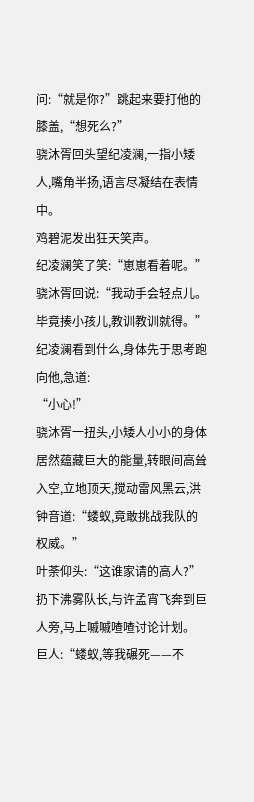问:“就是你?”跳起来要打他的膝盖,“想死么?”
骁沐胥回头望纪凌澜,一指小矮人,嘴角半扬,语言尽凝结在表情中。
鸡碧泥发出狂天笑声。
纪凌澜笑了笑:“崽崽看着呢。”
骁沐胥回说:“我动手会轻点儿。毕竟揍小孩儿,教训教训就得。”纪凌澜看到什么,身体先于思考跑向他,急道:
“小心!”
骁沐胥一扭头,小矮人小小的身体居然蕴藏巨大的能量,转眼间高耸入空,立地顶天,搅动雷风黑云,洪钟音道:“蝼蚁,竟敢挑战我队的权威。”
叶荼仰头:“这谁家请的高人?”扔下沸雾队长,与许孟宵飞奔到巨人旁,马上嘁嘁喳喳讨论计划。
巨人:“蝼蚁,等我碾死——不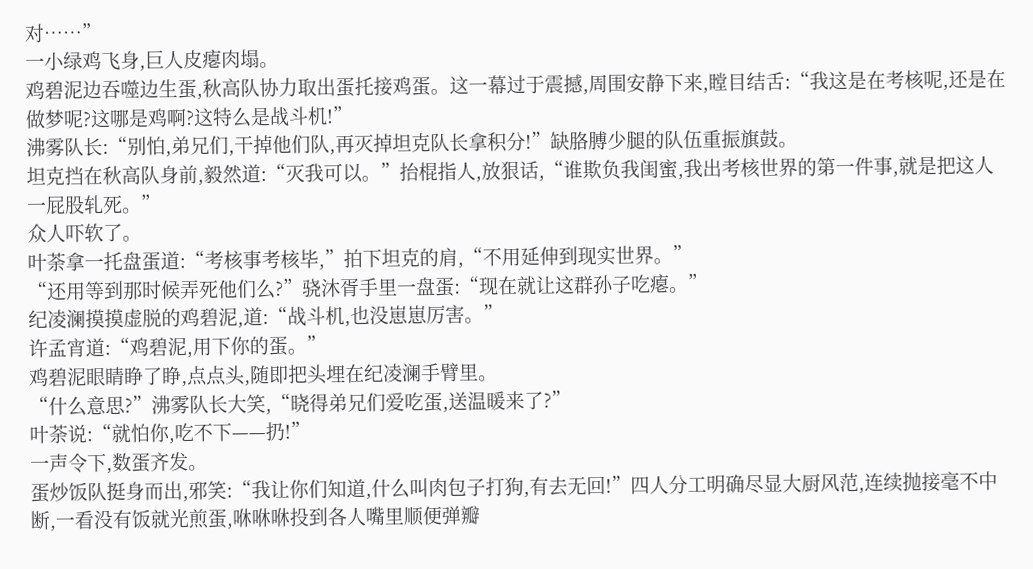对……”
一小绿鸡飞身,巨人皮瘪肉塌。
鸡碧泥边吞噬边生蛋,秋高队协力取出蛋托接鸡蛋。这一幕过于震撼,周围安静下来,瞠目结舌:“我这是在考核呢,还是在做梦呢?这哪是鸡啊?这特么是战斗机!”
沸雾队长:“别怕,弟兄们,干掉他们队,再灭掉坦克队长拿积分!”缺胳膊少腿的队伍重振旗鼓。
坦克挡在秋高队身前,毅然道:“灭我可以。”抬棍指人,放狠话,“谁欺负我闺蜜,我出考核世界的第一件事,就是把这人一屁股轧死。”
众人吓软了。
叶荼拿一托盘蛋道:“考核事考核毕,”拍下坦克的肩,“不用延伸到现实世界。”
“还用等到那时候弄死他们么?”骁沐胥手里一盘蛋:“现在就让这群孙子吃瘪。”
纪凌澜摸摸虚脱的鸡碧泥,道:“战斗机,也没崽崽厉害。”
许孟宵道:“鸡碧泥,用下你的蛋。”
鸡碧泥眼睛睁了睁,点点头,随即把头埋在纪凌澜手臂里。
“什么意思?”沸雾队长大笑,“晓得弟兄们爱吃蛋,送温暖来了?”
叶荼说:“就怕你,吃不下——扔!”
一声令下,数蛋齐发。
蛋炒饭队挺身而出,邪笑:“我让你们知道,什么叫肉包子打狗,有去无回!”四人分工明确尽显大厨风范,连续抛接毫不中断,一看没有饭就光煎蛋,咻咻咻投到各人嘴里顺便弹瓣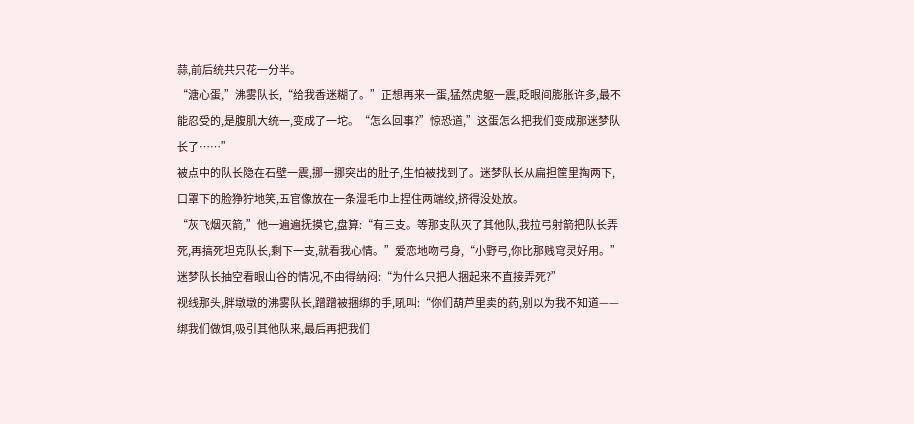蒜,前后统共只花一分半。
“溏心蛋,”沸雾队长,“给我香迷糊了。”正想再来一蛋,猛然虎躯一震,眨眼间膨胀许多,最不能忍受的,是腹肌大统一,变成了一坨。“怎么回事?”惊恐道,”这蛋怎么把我们变成那迷梦队长了……”
被点中的队长隐在石壁一震,挪一挪突出的肚子,生怕被找到了。迷梦队长从扁担筐里掏两下,口罩下的脸狰狞地笑,五官像放在一条湿毛巾上捏住两端绞,挤得没处放。
“灰飞烟灭箭,”他一遍遍抚摸它,盘算:“有三支。等那支队灭了其他队,我拉弓射箭把队长弄死,再搞死坦克队长,剩下一支,就看我心情。”爱恋地吻弓身,“小野弓,你比那贱穹灵好用。”
迷梦队长抽空看眼山谷的情况,不由得纳闷:“为什么只把人捆起来不直接弄死?”
视线那头,胖墩墩的沸雾队长,蹭蹭被捆绑的手,吼叫:“你们葫芦里卖的药,别以为我不知道——绑我们做饵,吸引其他队来,最后再把我们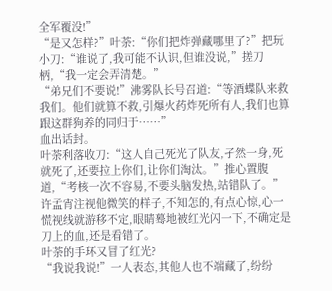全军覆没!”
“是又怎样?”叶荼:“你们把炸弹藏哪里了?”把玩小刀:“谁说了,我可能不认识,但谁没说,”搓刀柄,“我一定会弄清楚。”
“弟兄们不要说!”沸雾队长号召道:“等酒蝶队来救我们。他们就算不救,引爆火药炸死所有人,我们也算跟这群狗养的同归于……”
血出话封。
叶荼利落收刀:“这人自己死光了队友,孑然一身,死就死了,还要拉上你们,让你们淘汰。”推心置腹道,“考核一次不容易,不要头脑发热,站错队了。”
许孟宵注视他微笑的样子,不知怎的,有点心惊,心一慌视线就游移不定,眼睛蓦地被红光闪一下,不确定是刀上的血,还是看错了。
叶荼的手环又冒了红光?
“我说我说!”一人表态,其他人也不端藏了,纷纷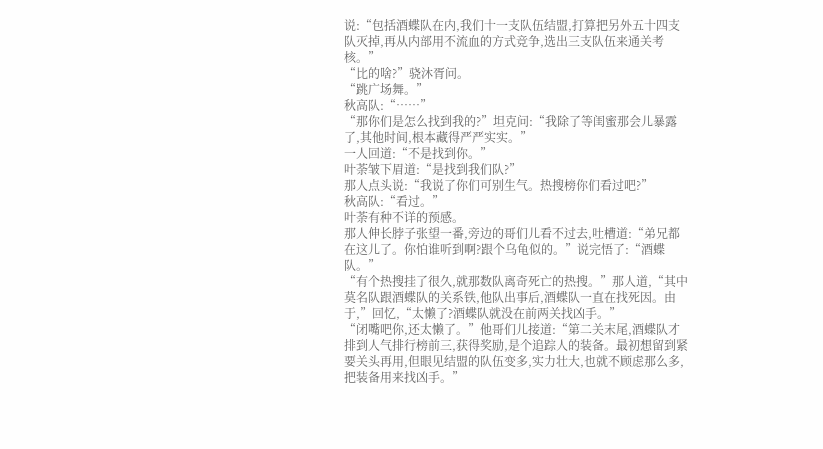说:“包括酒蝶队在内,我们十一支队伍结盟,打算把另外五十四支队灭掉,再从内部用不流血的方式竞争,选出三支队伍来通关考核。”
“比的啥?”骁沐胥问。
“跳广场舞。”
秋高队:“……”
“那你们是怎么找到我的?”坦克问:“我除了等闺蜜那会儿暴露了,其他时间,根本藏得严严实实。”
一人回道:“不是找到你。”
叶荼皱下眉道:“是找到我们队?”
那人点头说:“我说了你们可别生气。热搜榜你们看过吧?”
秋高队:“看过。”
叶荼有种不详的预感。
那人伸长脖子张望一番,旁边的哥们儿看不过去,吐槽道:“弟兄都在这儿了。你怕谁听到啊?跟个乌龟似的。”说完悟了:“酒蝶队。”
“有个热搜挂了很久,就那数队离奇死亡的热搜。”那人道,“其中莫名队跟酒蝶队的关系铁,他队出事后,酒蝶队一直在找死因。由于,”回忆,“太懒了?酒蝶队就没在前两关找凶手。”
“闭嘴吧你,还太懒了。”他哥们儿接道:“第二关末尾,酒蝶队才排到人气排行榜前三,获得奖励,是个追踪人的装备。最初想留到紧要关头再用,但眼见结盟的队伍变多,实力壮大,也就不顾虑那么多,把装备用来找凶手。”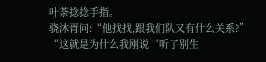叶荼捻捻手指。
骁沐胥问:“他找找,跟我们队又有什么关系?”
“这就是为什么我刚说‘听了别生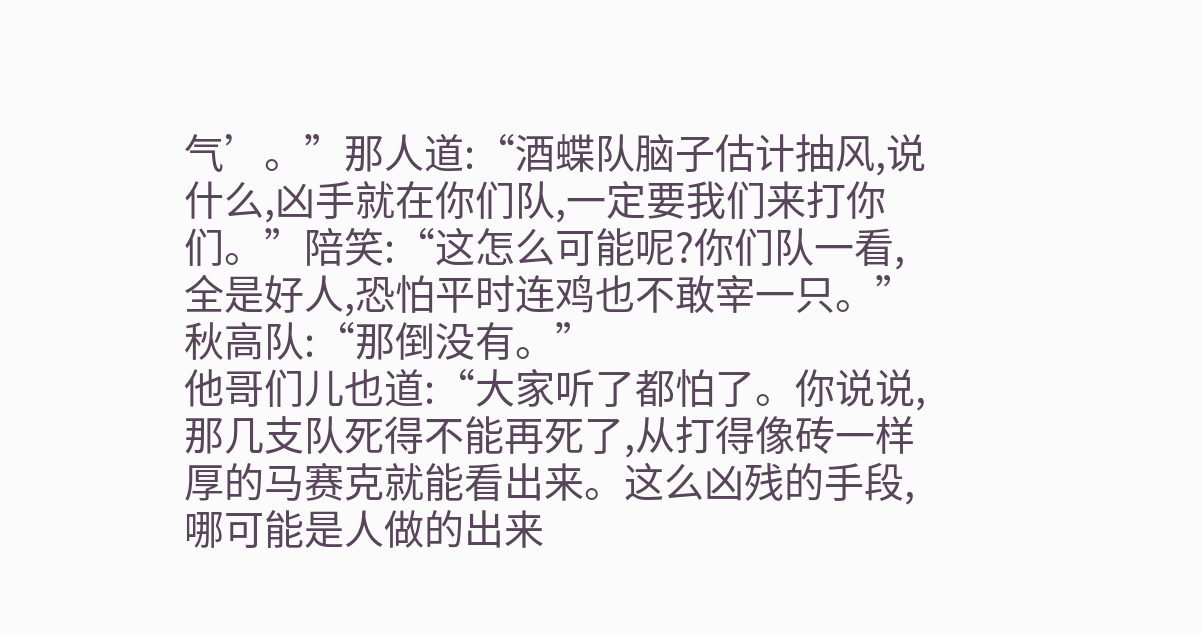气’。”那人道:“酒蝶队脑子估计抽风,说什么,凶手就在你们队,一定要我们来打你们。”陪笑:“这怎么可能呢?你们队一看,全是好人,恐怕平时连鸡也不敢宰一只。”
秋高队:“那倒没有。”
他哥们儿也道:“大家听了都怕了。你说说,那几支队死得不能再死了,从打得像砖一样厚的马赛克就能看出来。这么凶残的手段,哪可能是人做的出来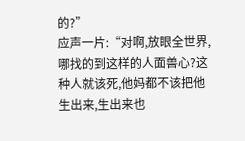的?”
应声一片:“对啊,放眼全世界,哪找的到这样的人面兽心?这种人就该死,他妈都不该把他生出来,生出来也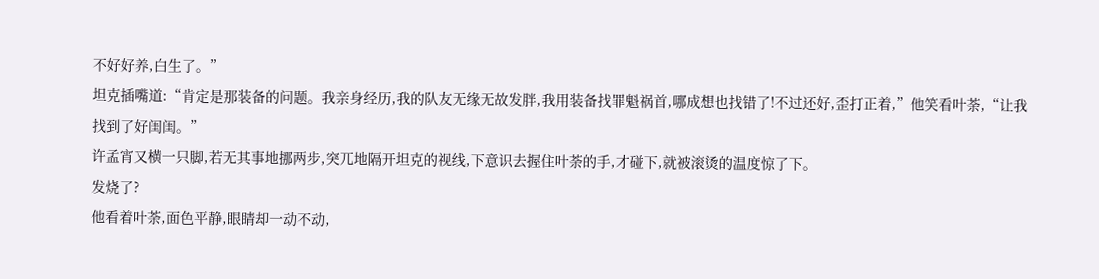不好好养,白生了。”
坦克插嘴道:“肯定是那装备的问题。我亲身经历,我的队友无缘无故发胖,我用装备找罪魁祸首,哪成想也找错了!不过还好,歪打正着,”他笑看叶荼,“让我找到了好闺闺。”
许孟宵又横一只脚,若无其事地挪两步,突兀地隔开坦克的视线,下意识去握住叶荼的手,才碰下,就被滚烫的温度惊了下。
发烧了?
他看着叶荼,面色平静,眼睛却一动不动,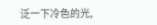泛一下冷色的光,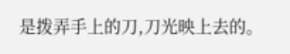是拨弄手上的刀,刀光映上去的。